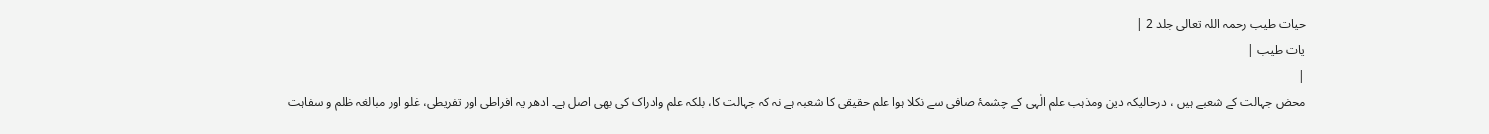حیات طیب رحمہ اللہ تعالی جلد 2 |
یات طیب |
|
محض جہالت کے شعبے ہیں ، درحالیکہ دین ومذہب علم الٰہی کے چشمۂ صافی سے نکلا ہوا علم حقیقی کا شعبہ ہے نہ کہ جہالت کا، بلکہ علم وادراک کی بھی اصل ہے۔ ادھر یہ افراطی اور تفریطی، غلو اور مبالغہ ظلم و سفاہت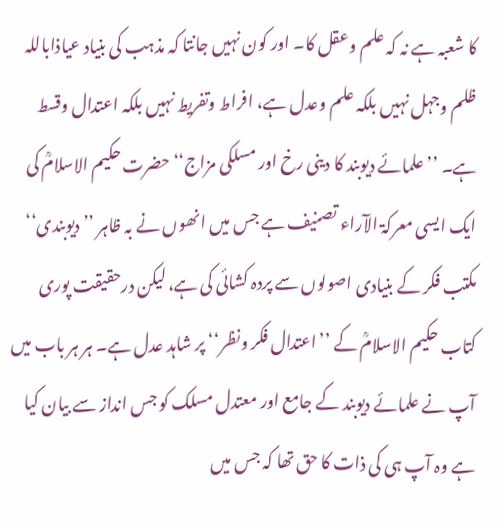کا شعبہ ہے نہ کہ علم وعقل کا۔ اور کون نہیں جانتا کہ مذہب کی بنیاد عیاذاباللہ ظلم وجہل نہیں بلکہ علم وعدل ہے، افراط وتفریط نہیں بلکہ اعتدال وقسط ہے۔ ’’علمائے دیوبند کا دینی رخ اور مسلکی مزاج‘‘ حضرت حکیم الاسلامؒ کی ایک ایسی معرکۃ الآراء تصنیف ہے جس میں انھوں نے بہ ظاہر ’’دیوبندی‘‘ مکتب فکر کے بنیادی اصولوں سے پردہ کشائی کی ہے، لیکن درحقیقت پوری کتاب حکیم الاسلامؒ کے ’’اعتدال فکر ونظر‘‘ پر شاہد عدل ہے۔ ہر ہر باب میں آپ نے علمائے دیوبند کے جامع اور معتدل مسلک کو جس انداز سے بیان کیا ہے وہ آپ ہی کی ذات کا حق تھا کہ جس میں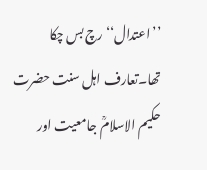’’اعتدال‘‘ رچ بس چکا تھا۔تعارف اہل سنت حضرت حکیم الاسلامؒ جامعیت اور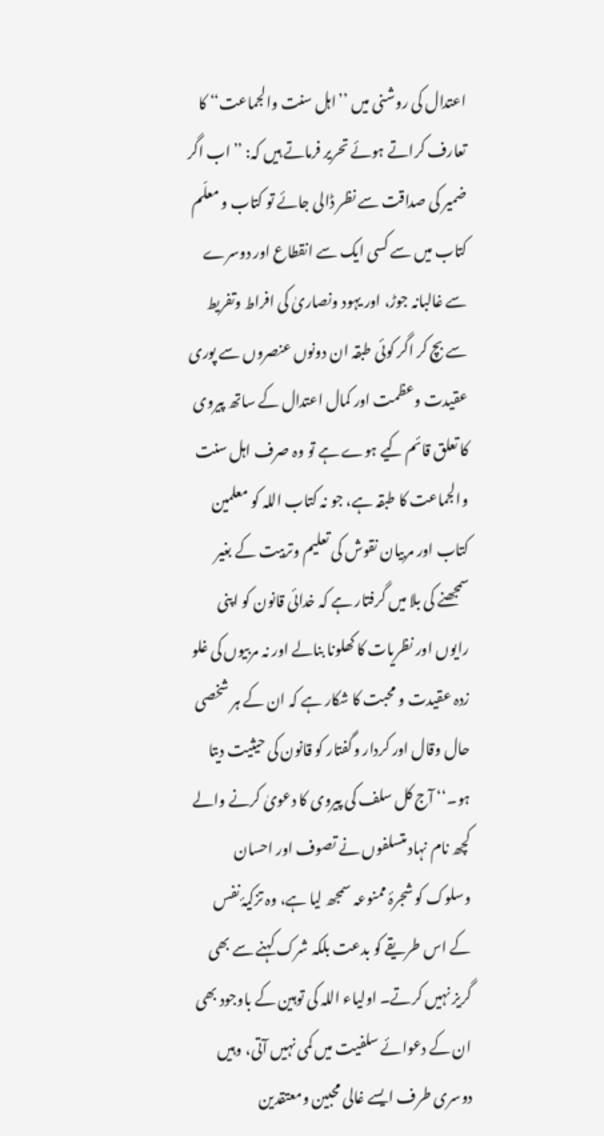اعتدال کی روشنی میں ’’اہل سنت والجماعت‘‘ کا تعارف کراتے ہوئے تحریر فرماتے ہیں کہ: ’’اب اگر ضمیر کی صداقت سے نظر ڈالی جائے تو کتاب و معلّم کتاب میں سے کسی ایک سے انقطاع اور دوسرے سے غالبانہ جوڑ، اور یہود ونصاریٰ کی افراط وتفریط سے بچ کر اگر کوئی طبقہ ان دونوں عنصروں سے پوری عقیدت وعظمت اور کمال اعتدال کے ساتھ پیروی کا تعلق قائم کیے ہوے ہے تو وہ صرف اہل سنت والجماعت کا طبقہ ہے، جو نہ کتاب اللہ کو معلمین کتاب اور مربیان نقوش کی تعلیم وتربیت کے بغیر سمجھنے کی بلا میں گرفتار ہے کہ خدائی قانون کو اپنی رایوں اور نظریات کا کھلونا بنالے اور نہ مربیوں کی غلو زدہ عقیدت و محبت کا شکار ہے کہ ان کے ہر شخصی حال وقال اور کردار وگفتار کو قانون کی حیثیت دیتا ہو۔‘‘ آج کل سلف کی پیروی کا دعویٰ کرنے والے کچھ نام نہاد متسلفوں نے تصوف اور احسان وسلوک کو شجرۂ ممنوعہ سمجھ لیا ہے، وہ تزکیۂ نفس کے اس طریقے کو بدعت بلکہ شرک کہنے سے بھی گریز نہیں کرتے۔ اولیاء اللہ کی توہین کے باوجود بھی ان کے دعوائے سلفیت میں کمی نہیں آتی، وہیں دوسری طرف ایسے غالی محبین ومعتقدین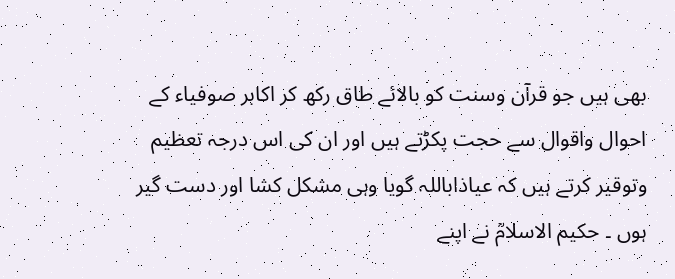بھی ہیں جو قرآن وسنت کو بالائے طاق رکھ کر اکابر صوفیاء کے احوال واقوال سے حجت پکڑتے ہیں اور ان کی اس درجہ تعظیم وتوقیر کرتے ہیں کہ عیاذاباللہ گویا وہی مشکل کشا اور دست گیر ہوں ۔ حکیم الاسلامؒ نے اپنے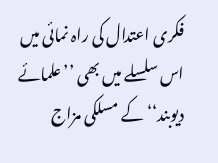فکری اعتدال کی راہ نمائی میں اس سلسلے میں بھی ’’علمائے دیوبند‘‘ کے مسلکی مزاج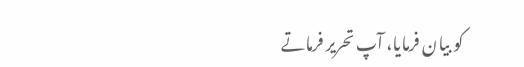کو بیان فرمایا، آپ تحریر فرماتے